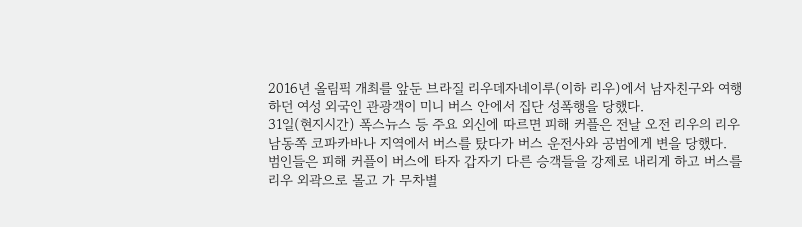2016년 올림픽 개최를 앞둔 브라질 리우데자네이루(이하 리우)에서 남자친구와 여행하던 여성 외국인 관광객이 미니 버스 안에서 집단 성폭행을 당했다.
31일(현지시간) 폭스뉴스 등 주요 외신에 따르면 피해 커플은 전날 오전 리우의 리우 남동쪽 코파카바나 지역에서 버스를 탔다가 버스 운전사와 공범에게 변을 당했다.
범인들은 피해 커플이 버스에 타자 갑자기 다른 승객들을 강제로 내리게 하고 버스를 리우 외곽으로 몰고 가 무차별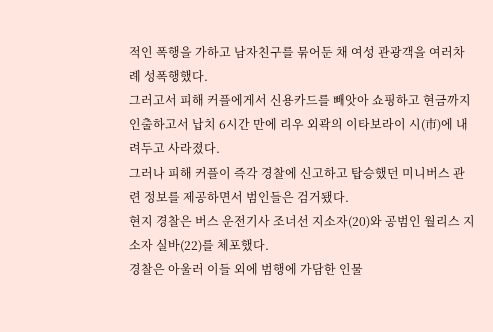적인 폭행을 가하고 남자친구를 묶어둔 채 여성 관광객을 여러차례 성폭행했다.
그러고서 피해 커플에게서 신용카드를 빼앗아 쇼핑하고 현금까지 인출하고서 납치 6시간 만에 리우 외곽의 이타보라이 시(市)에 내려두고 사라졌다.
그러나 피해 커플이 즉각 경찰에 신고하고 탑승했던 미니버스 관련 정보를 제공하면서 범인들은 검거됐다.
현지 경찰은 버스 운전기사 조너선 지소자(20)와 공범인 월리스 지소자 실바(22)를 체포했다.
경찰은 아울러 이들 외에 범행에 가담한 인물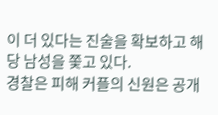이 더 있다는 진술을 확보하고 해당 남성을 쫓고 있다.
경찰은 피해 커플의 신원은 공개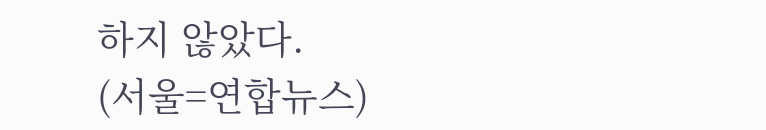하지 않았다.
(서울=연합뉴스)